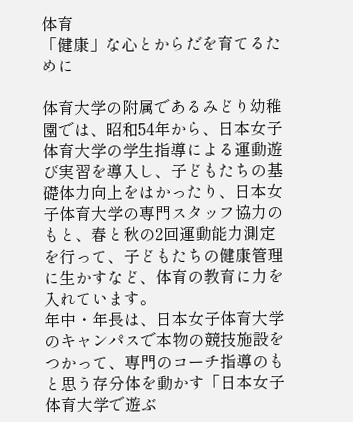体育
「健康」な心とからだを育てるために

体育大学の附属であるみどり幼稚園では、昭和54年から、日本女子体育大学の学生指導による運動遊び実習を導入し、子どもたちの基礎体力向上をはかったり、日本女子体育大学の専門スタッフ協力のもと、春と秋の2回運動能力測定を行って、子どもたちの健康管理に生かすなど、体育の教育に力を入れています。
年中・年長は、日本女子体育大学のキャンパスで本物の競技施設をつかって、専門のコーチ指導のもと思う存分体を動かす「日本女子体育大学で遊ぶ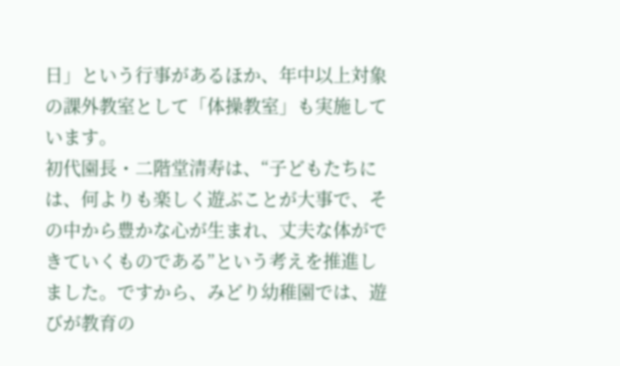日」という行事があるほか、年中以上対象の課外教室として「体操教室」も実施しています。
初代園長・二階堂清寿は、“子どもたちには、何よりも楽しく遊ぶことが大事で、その中から豊かな心が生まれ、丈夫な体ができていくものである”という考えを推進しました。ですから、みどり幼稚園では、遊びが教育の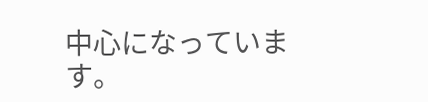中心になっています。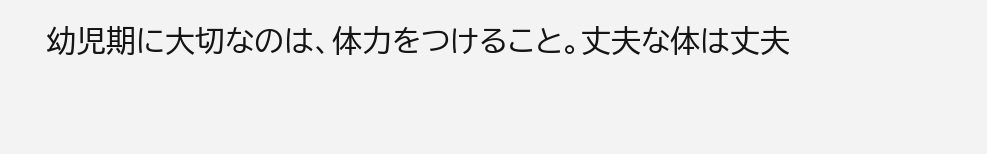幼児期に大切なのは、体力をつけること。丈夫な体は丈夫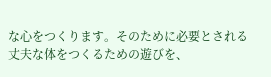な心をつくります。そのために必要とされる丈夫な体をつくるための遊びを、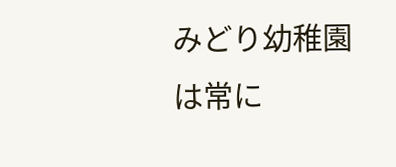みどり幼稚園は常に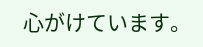心がけています。